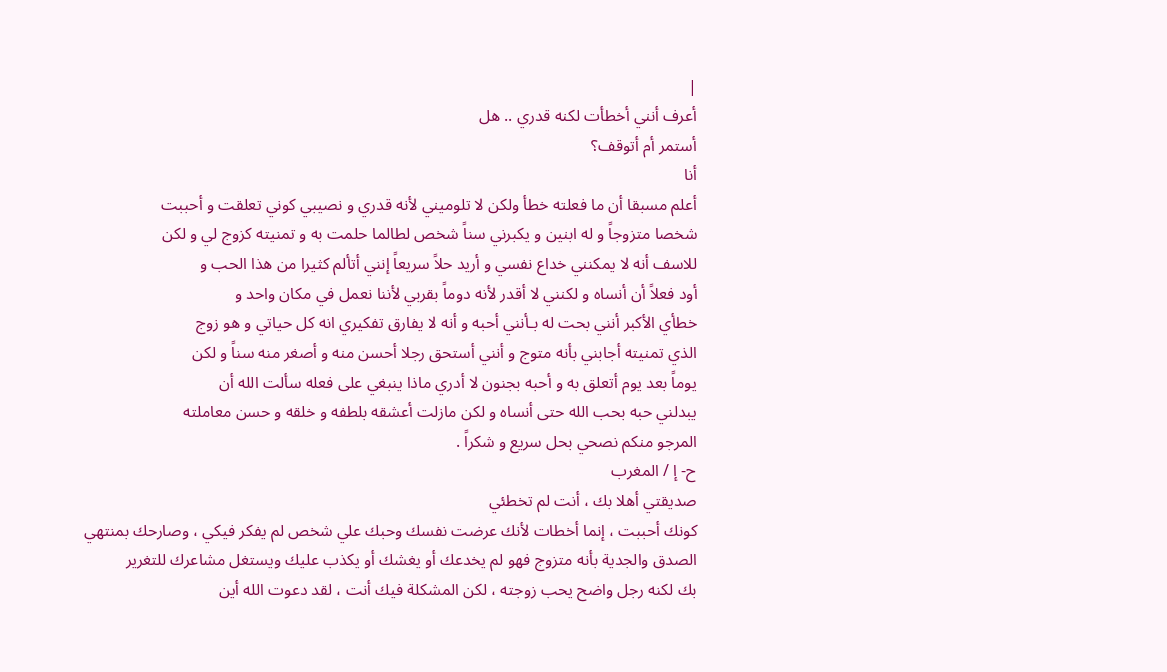|
أعرف أنني أخطأت لكنه قدري .. هل
أستمر أم أتوقف؟
أنا
أعلم مسبقا أن ما فعلته خطأ ولكن لا تلوميني لأنه قدري و نصيبي كوني تعلقت و أحببت
شخصا متزوجاً و له ابنين و يكبرني سناً شخص لطالما حلمت به و تمنيته كزوج لي و لكن
للاسف أنه لا يمكنني خداع نفسي و أريد حلاً سريعاً إنني أتألم كثيرا من هذا الحب و
أود فعلاً أن أنساه و لكنني لا أقدر لأنه دوماً بقربي لأننا نعمل في مكان واحد و
خطأي الأكبر أنني بحت له بـأنني أحبه و أنه لا يفارق تفكيري انه كل حياتي و هو زوج
الذي تمنيته أجابني بأنه متوج و أنني أستحق رجلا أحسن منه و أصغر منه سناً و لكن
يوماً بعد يوم أتعلق به و أحبه بجنون لا أدري ماذا ينبغي على فعله سألت الله أن
يبدلني حبه بحب الله حتى أنساه و لكن مازلت أعشقه بلطفه و خلقه و حسن معاملته
المرجو منكم نصحي بحل سريع و شكراً .
ح- إ / المغرب
صديقتي أهلا بك ، أنت لم تخطئي
كونك أحببت ، إنما أخطات لأنك عرضت نفسك وحبك علي شخص لم يفكر فيكي ، وصارحك بمنتهي
الصدق والجدية بأنه متزوج فهو لم يخدعك أو يغشك أو يكذب عليك ويستغل مشاعرك للتغرير
بك لكنه رجل واضح يحب زوجته ، لكن المشكلة فيك أنت ، لقد دعوت الله أين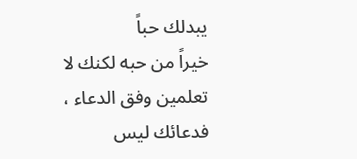يبدلك حباً
خيراً من حبه لكنك لا تعلمين وفق الدعاء ، فدعائك ليس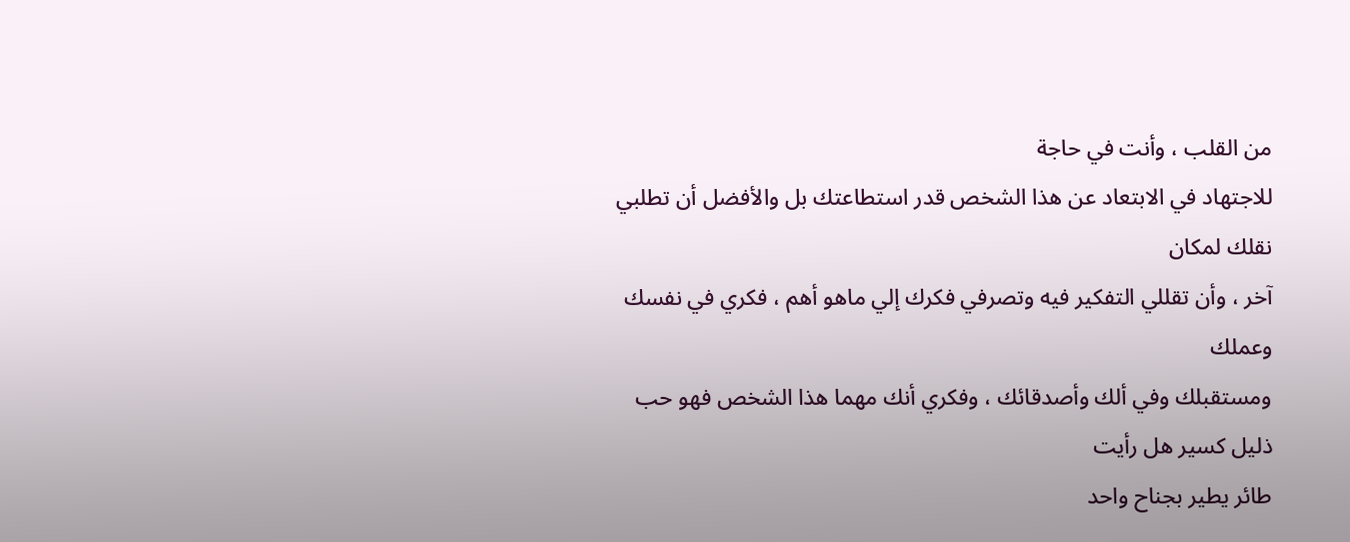من القلب ، وأنت في حاجة
للاجتهاد في الابتعاد عن هذا الشخص قدر استطاعتك بل والأفضل أن تطلبي نقلك لمكان
آخر ، وأن تقللي التفكير فيه وتصرفي فكرك إلي ماهو أهم ، فكري في نفسك وعملك
ومستقبلك وفي ألك وأصدقائك ، وفكري أنك مهما هذا الشخص فهو حب ذليل كسير هل رأيت
طائر يطير بجناح واحد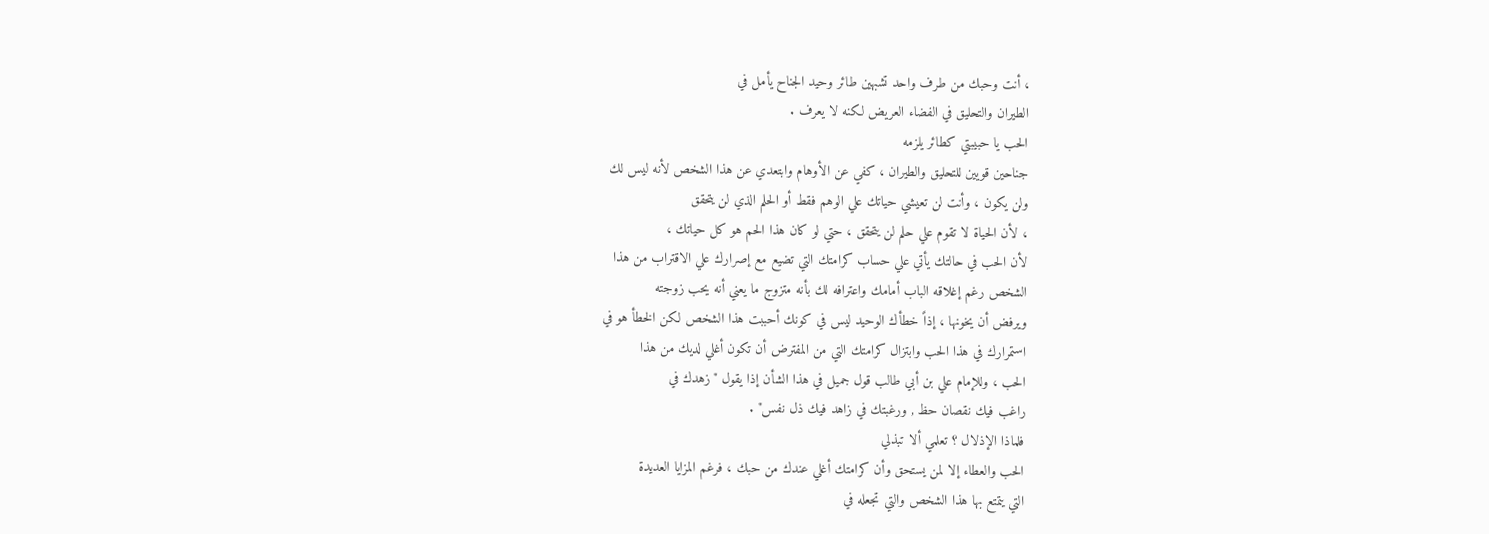، أنت وحبك من طرف واحد تشبهين طائر وحيد الجناح يأمل في
الطيران والتحليق في الفضاء العريض لكنه لا يعرف .
الحب يا حبيبتي كطائر يلزمه
جناحين قويين للتحليق والطيران ، كفي عن الأوهام وابتعدي عن هذا الشخص لأنه ليس لك
ولن يكون ، وأنت لن تعيشي حياتك علي الوهم فقط أو الحلم الذي لن يتحقق
، لأن الحياة لا تقوم علي حلم لن يتحقق ، حتي لو كان هذا الحم هو كل حياتك ،
لأن الحب في حالتك يأتي علي حساب كرامتك التي تضيع مع إصرارك علي الاقتراب من هذا
الشخص رغم إغلاقه الباب أمامك واعترافه لك بأنه متزوج ما يعني أنه يحب زوجته
ويرفض أن يخونها ، إذاً خطأك الوحيد ليس في كونك أحببت هذا الشخص لكن الخطأ هو في
استمرارك في هذا الحب وابتزال كرامتك التي من المفترض أن تكون أغلي لديك من هذا
الحب ، وللإمام علي بن أبي طالب قول جميل في هذا الشأن إذا يقول "زهدك في
راغب فيك نقصان حظ , ورغبتك في زاهد فيك ذل نفس" .
فلماذا الإذلال ؟ تعلمي ألا تبذلي
الحب والعطاء إلا لمن يستحق وأن كرامتك أغلي عندك من حبك ، فرغم المزايا العديدة
التي يتمتع بها هذا الشخص والتي تجعله في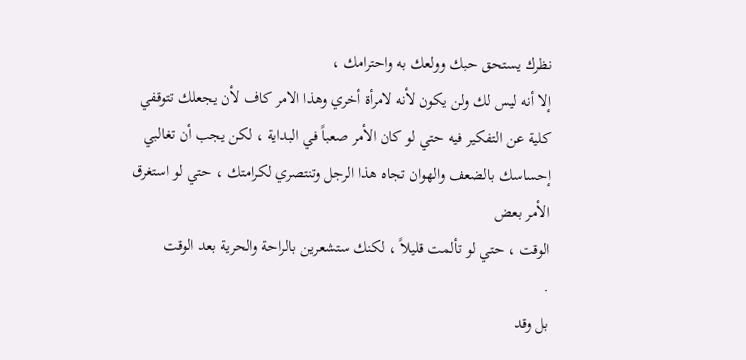نظرك يستحق حبك وولعك به واحترامك ،
إلا أنه ليس لك ولن يكون لأنه لامرأة أخري وهذا الامر كاف لأن يجعلك تتوقفي
كلية عن التفكير فيه حتي لو كان الأمر صعباً في البداية ، لكن يجب أن تغالبي
إحساسك بالضعف والهوان تجاه هذا الرجل وتنتصري لكرامتك ، حتي لو استغرق الأمر بعض
الوقت ، حتي لو تألمت قليلاً ، لكنك ستشعرين بالراحة والحرية بعد الوقت
.
بل وقد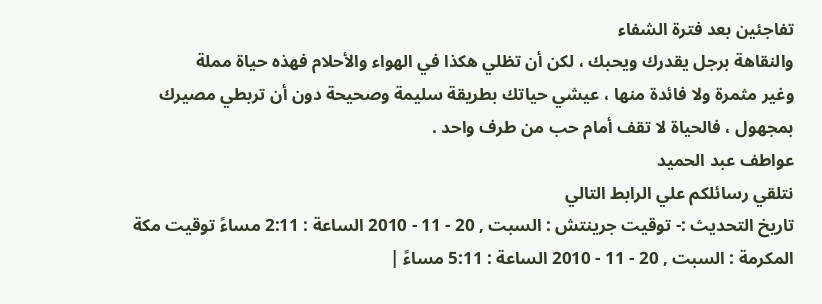تفاجئين بعد فترة الشفاء
والنقاهة برجل يقدرك ويحبك ، لكن أن تظلي هكذا في الهواء والأحلام فهذه حياة مملة
وغير مثمرة ولا فائدة منها ، عيشي حياتك بطريقة سليمة وصحيحة دون أن تربطي مصيرك
بمجهول ، فالحياة لا تقف أمام حب من طرف واحد .
عواطف عبد الحميد
نتلقي رسائلكم علي الرابط التالي
تاريخ التحديث :- توقيت جرينتش : السبت , 20 - 11 - 2010 الساعة : 2:11 مساءً توقيت مكة المكرمة : السبت , 20 - 11 - 2010 الساعة : 5:11 مساءً |